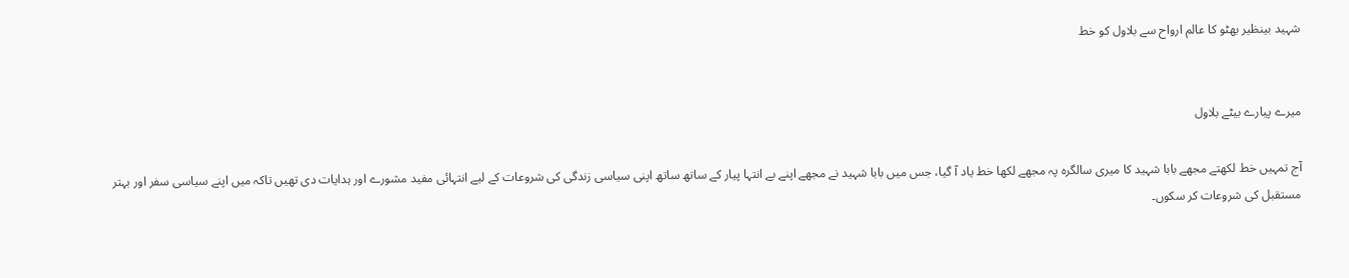شہید بینظیر بھٹو کا عالم ارواح سے بلاول کو خط


میرے پیارے بیٹے بلاول

آج تمہیں خط لکھتے مجھے بابا شہید کا میری سالگرہ پہ مجھے لکھا خط یاد آ گیا، جس میں بابا شہید نے مجھے اپنے بے انتہا پیار کے ساتھ ساتھ اپنی سیاسی زندگی کی شروعات کے لیے انتہائی مفید مشورے اور ہدایات دی تھیں تاکہ میں اپنے سیاسی سفر اور بہتر مستقبل کی شروعات کر سکوں۔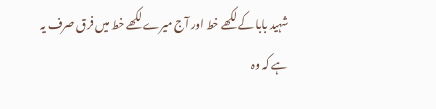شہید بابا کے لکھے خط اور آج میرے لکھے خط میں فرق صرف یہ ہے کہ وہ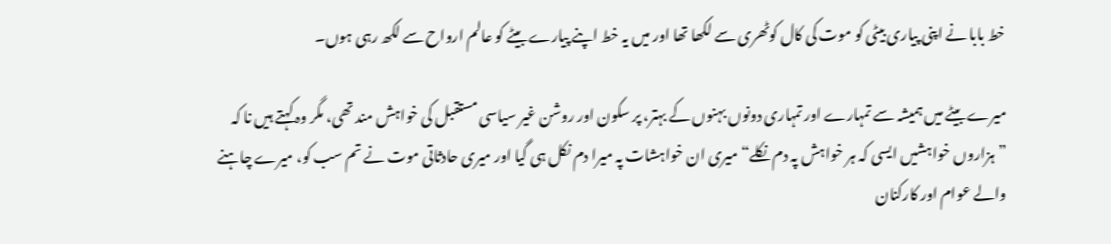خط بابا نے اپنی پیاری بیٹی کو موت کی کال کوٹھری سے لکھا تھا اور میں یہ خط اپنے پیارے بیٹے کو عالم ارواح سے لکھ رہی ہوں۔

میرے بیٹے میں ہمیشہ سے تمہارے اور تمہاری دونوں بہنوں کے بہتر، پر سکون اور روشن غیر سیاسی مستقبل کی خواہش مند تھی، مگر وہ کہتے ہیں نا کہ ”ہزاروں خواہشیں ایسی کہ ہر خواہش پہ دم نکلے“ میری ان خواہشات پہ میرا دم نکل ہی گیا اور میری حادثاتی موت نے تم سب کو، میرے چاہنے والے عوام اور کارکنان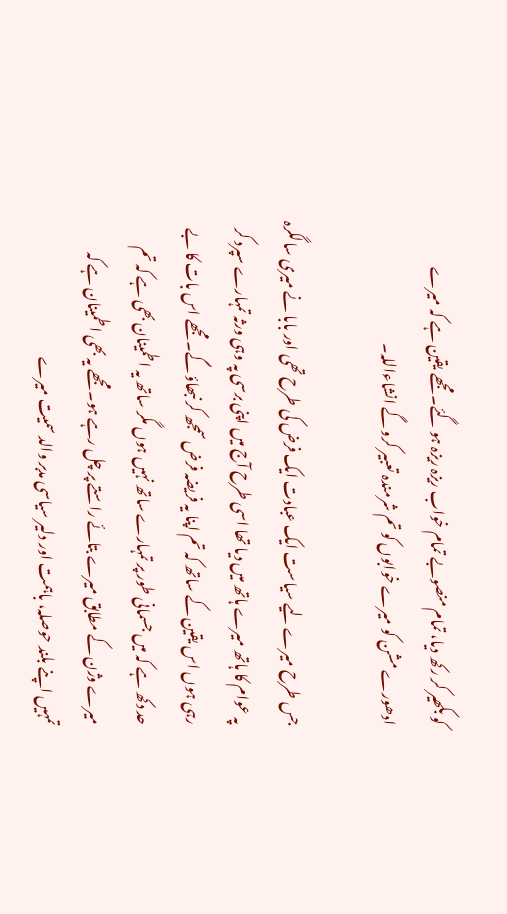کو بکھیر کر رکھ دیا، تمام منصوبے تمام خواب ریزہ ریزہ ہو گئے۔ مجھے یقین ہے کہ میرے ادھورے مشن کو میرے خوابوں کو تم شرمندہ تعبیر کرو گے انشاءاللہ۔

جس طرح میرے لیے سیاست ایک عبادت ایک فرض کی طرح تھی اور بابا نے میری سالگرہ پہ عوام کا ہاتھ میرے ہاتھ میں دیا تھا اسی طرح آج میں اپنی برسی پہ وہی ورثہ تمہارے سپرد کر رہی ہوں اس یقین کے ساتھ کہ تم اپنا یہ فریضہ فرض سمجھ کر نبھاؤ گے۔ مجھے اس بات کا بے حد دکھ ہے کہ میں جسمانی طور پر تمہارے ساتھ نہیں ہوں مگر ساتھ یہ اطمینان بھی ہے کہ تم میرے وژن کے مطابق میرے بتائے راستے پر چل رہے ہو۔ مجھے یہ بھی اطمینان ہے کہ تمہیں اپنے بلند حوصلہ، باہمت اور دلیر سیاسی مدبر والد سمیت میرے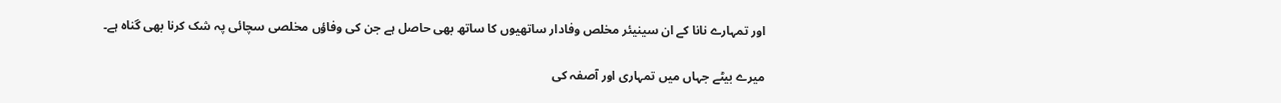اور تمہارے نانا کے ان سینیئر مخلص وفادار ساتھیوں کا ساتھ بھی حاصل ہے جن کی وفاؤں مخلصی سچائی پہ شک کرنا بھی گناہ ہے۔

میرے بیٹے جہاں میں تمہاری اور آصفہ کی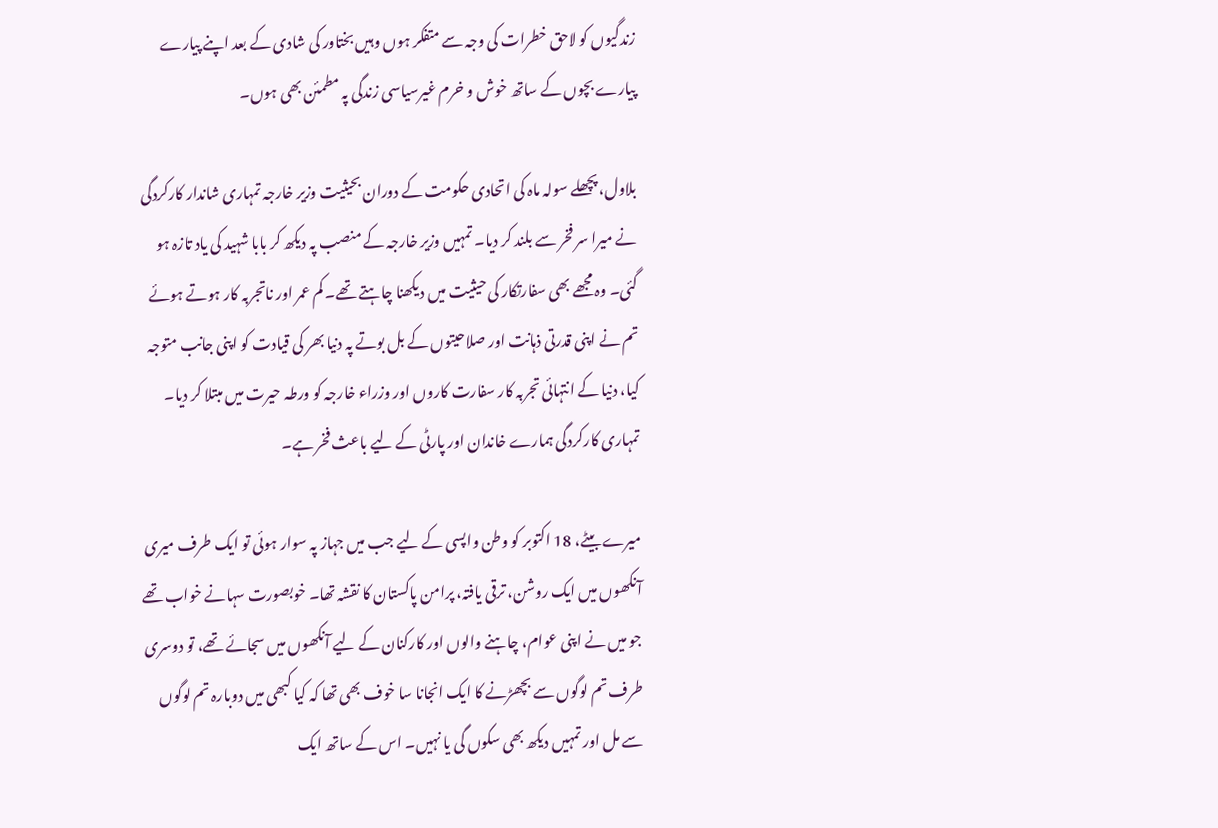زندگیوں کو لاحق خطرات کی وجہ سے متفکر ہوں وہیں بختاور کی شادی کے بعد اپنے پیارے پیارے بچوں کے ساتھ خوش و خرم غیرسیاسی زندگی پہ مطمئن بھی ہوں۔

بلاول، پچھلے سولہ ماہ کی اتحادی حکومت کے دوران بحیثیت وزیر خارجہ تمہاری شاندار کارکردگی نے میرا سر فخر سے بلند کر دیا۔ تمہیں وزیر خارجہ کے منصب پہ دیکھ کر بابا شہید کی یاد تازہ ہو گئی۔ وہ مجھے بھی سفارتکار کی حیثیت میں دیکھنا چاہتے تھے۔ کم عمر اور ناتجربہ کار ہوتے ہوئے تم نے اپنی قدرتی ذہانت اور صلاحیتوں کے بل بوتے پہ دنیا بھر کی قیادت کو اپنی جانب متوجہ کیا، دنیا کے انتہائی تجربہ کار سفارت کاروں اور وزراء خارجہ کو ورطہ حیرت میں مبتلا کر دیا۔ تمہاری کارکردگی ہمارے خاندان اور پارٹی کے لیے باعث فخر ہے۔

میرے بیٹے، 18 اکتوبر کو وطن واپسی کے لیے جب میں جہاز پہ سوار ہوئی تو ایک طرف میری آنکھوں میں ایک روشن، ترقی یافتہ، پرامن پاکستان کا نقشہ تھا۔ خوبصورت سہانے خواب تھے جو میں نے اپنی عوام، چاہنے والوں اور کارکنان کے لیے آنکھوں میں سجائے تھے، تو دوسری طرف تم لوگوں سے بچھڑنے کا ایک انجانا سا خوف بھی تھا کہ کیا کبھی میں دوبارہ تم لوگوں سے مل اور تمہیں دیکھ بھی سکوں گی یا نہیں۔ اس کے ساتھ ایک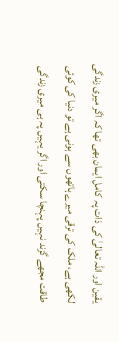یقین اور اللہ تعالیٰ کی ذات پہ کامل ایمان بھی تھا کہ اگر میری زندگی لکھی ہے، ملک کی ترقی میرے ہاتھوں سے ہونی ہے تو دنیا کی کوئی طاقت مجھے گزند نہیں پہنچا سکتی اور اگر یہیں پہ ہی میری زندگی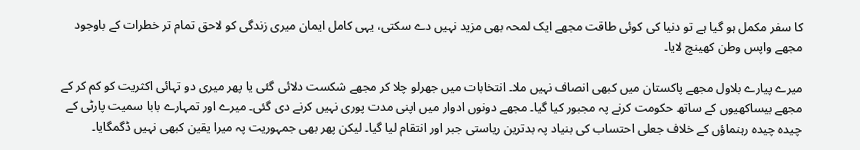کا سفر مکمل ہو گیا ہے تو دنیا کی کوئی طاقت مجھے ایک لمحہ بھی مزید نہیں دے سکتی، یہی کامل ایمان میری زندگی کو لاحق تمام تر خطرات کے باوجود مجھے واپس وطن کھینچ لایا۔

میرے پیارے بلاول مجھے پاکستان میں کبھی انصاف نہیں ملا۔ انتخابات میں جھرلو چلا کر مجھے شکست دلائی گئی یا پھر میری دو تہائی اکثریت کو کم کر کے مجھے بیساکھیوں کے ساتھ حکومت کرنے پہ مجبور کیا گیا۔ مجھے دونوں ادوار میں اپنی مدت پوری نہیں کرنے دی گئی۔ میرے اور تمہارے بابا سمیت پارٹی کے چیدہ چیدہ رہنماؤں کے خلاف جعلی احتساب کی بنیاد پہ بدترین ریاستی جبر اور انتقام لیا گیا۔ لیکن پھر بھی جمہوریت پہ میرا یقین کبھی نہیں ڈگمگایا۔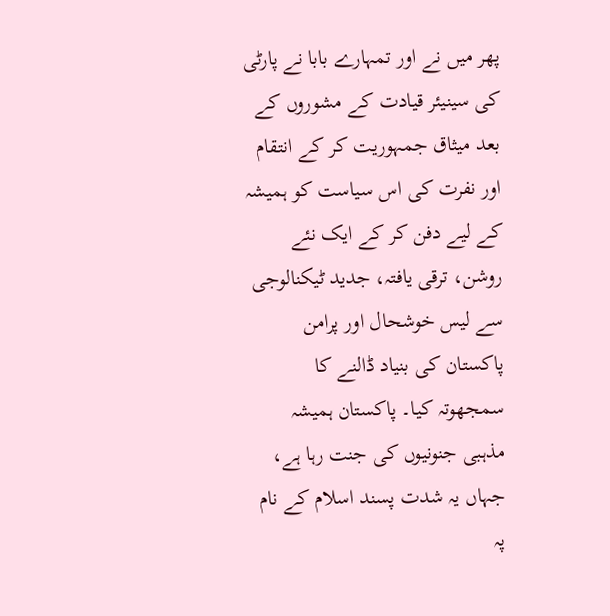پھر میں نے اور تمہارے بابا نے پارٹی کی سینیئر قیادت کے مشوروں کے بعد میثاق جمہوریت کر کے انتقام اور نفرت کی اس سیاست کو ہمیشہ کے لیے دفن کر کے ایک نئے روشن، ترقی یافتہ، جدید ٹیکنالوجی سے لیس خوشحال اور پرامن پاکستان کی بنیاد ڈالنے کا سمجھوتہ کیا۔ پاکستان ہمیشہ مذہبی جنونیوں کی جنت رہا ہے، جہاں یہ شدت پسند اسلام کے نام پہ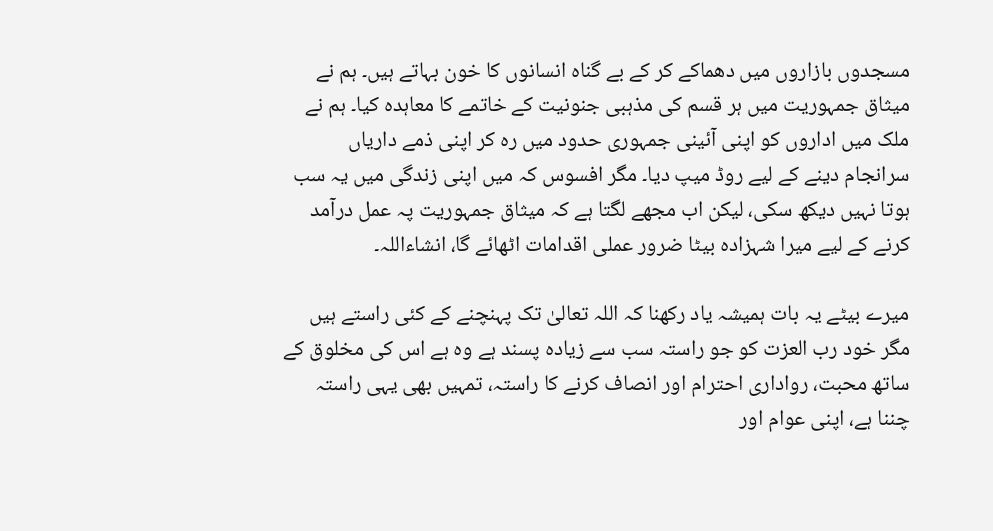مسجدوں بازاروں میں دھماکے کر کے بے گناہ انسانوں کا خون بہاتے ہیں۔ ہم نے میثاق جمہوریت میں ہر قسم کی مذہبی جنونیت کے خاتمے کا معاہدہ کیا۔ ہم نے ملک میں اداروں کو اپنی آئینی جمہوری حدود میں رہ کر اپنی ذمے داریاں سرانجام دینے کے لیے روڈ میپ دیا۔ مگر افسوس کہ میں اپنی زندگی میں یہ سب ہوتا نہیں دیکھ سکی، لیکن اب مجھے لگتا ہے کہ میثاق جمہوریت پہ عمل درآمد کرنے کے لیے میرا شہزادہ بیٹا ضرور عملی اقدامات اٹھائے گا، انشاءاللہ۔

میرے بیٹے یہ بات ہمیشہ یاد رکھنا کہ اللہ تعالیٰ تک پہنچنے کے کئی راستے ہیں مگر خود رب العزت کو جو راستہ سب سے زیادہ پسند ہے وہ ہے اس کی مخلوق کے ساتھ محبت، رواداری احترام اور انصاف کرنے کا راستہ، تمہیں بھی یہی راستہ چننا ہے، اپنی عوام اور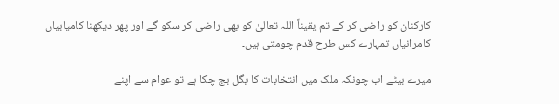کارکنان کو راضی کر کے تم یقیناً اللہ تعالیٰ کو بھی راضی کر سکو گے اور پھر دیکھنا کامیابیاں کامرانیاں تمہارے کس طرح قدم چومتی ہیں۔

میرے بیٹے اب چونکہ ملک میں انتخابات کا بگل بج چکا ہے تو عوام سے اپنے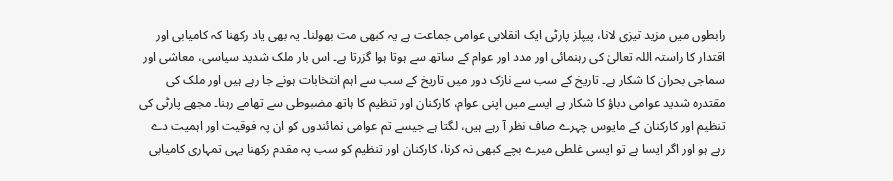رابطوں میں مزید تیزی لانا، پیپلز پارٹی ایک انقلابی عوامی جماعت ہے یہ کبھی مت بھولنا۔ یہ بھی یاد رکھنا کہ کامیابی اور اقتدار کا راستہ اللہ تعالیٰ کی رہنمائی اور مدد اور عوام کے ساتھ سے ہوتا ہوا گزرتا ہے۔ اس بار ملک شدید سیاسی، معاشی اور سماجی بحران کا شکار ہے۔ تاریخ کے سب سے نازک دور میں تاریخ کے سب سے اہم انتخابات ہونے جا رہے ہیں اور ملک کی مقتدرہ شدید عوامی دباؤ کا شکار ہے ایسے میں اپنی عوام، کارکنان اور تنظیم کا ہاتھ مضبوطی سے تھامے رہنا۔ مجھے پارٹی کی تنظیم اور کارکنان کے مایوس چہرے صاف نظر آ رہے ہیں، لگتا ہے جیسے تم عوامی نمائندوں کو ان پہ فوقیت اور اہمیت دے رہے ہو اور اگر ایسا ہے تو ایسی غلطی میرے بچے کبھی نہ کرنا، کارکنان اور تنظیم کو سب پہ مقدم رکھنا یہی تمہاری کامیابی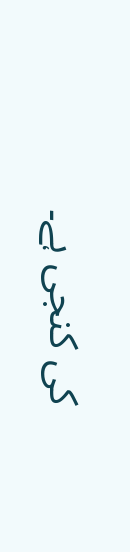کی کنجی ہے۔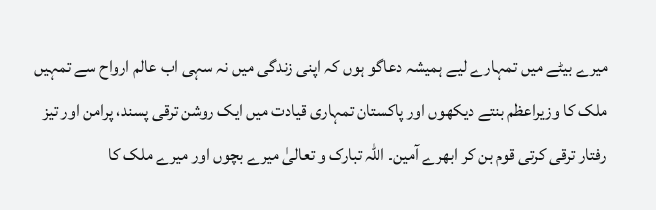میرے بیٹے میں تمہارے لیے ہمیشہ دعاگو ہوں کہ اپنی زندگی میں نہ سہی اب عالم ارواح سے تمہیں ملک کا وزیراعظم بنتے دیکھوں اور پاکستان تمہاری قیادت میں ایک روشن ترقی پسند، پرامن اور تیز رفتار ترقی کرتی قوم بن کر ابھرے آمین۔ اللہ تبارک و تعالیٰ میرے بچوں اور میرے ملک کا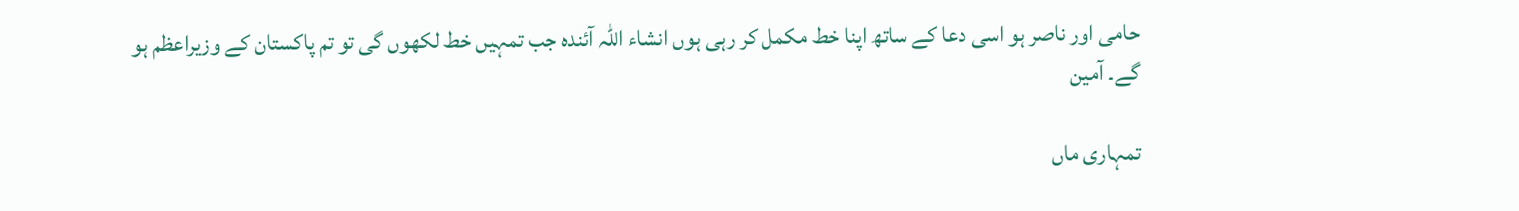حامی اور ناصر ہو اسی دعا کے ساتھ اپنا خط مکمل کر رہی ہوں انشاء اللہ آئندہ جب تمہیں خط لکھوں گی تو تم پاکستان کے وزیراعظم ہو گے۔ آمین

تمہاری ماں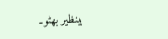بینظیر بھٹو۔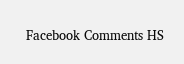Facebook Comments HS